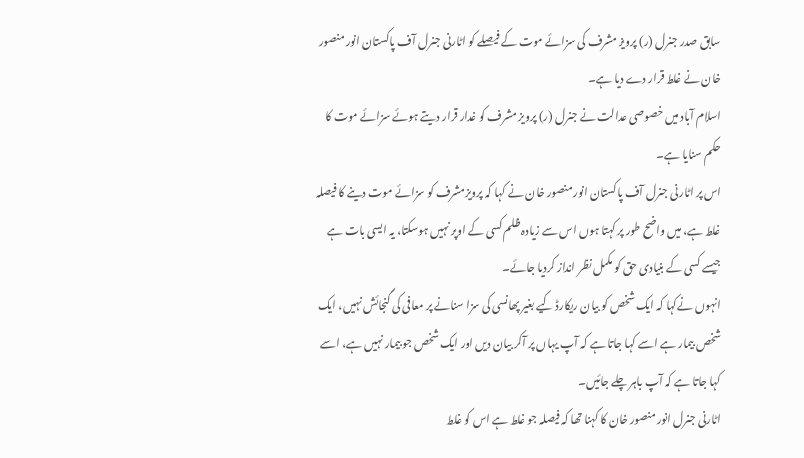سابق صدر جنرل (ر) پرویز مشرف کی سزائے موت کے فیصلے کو اٹارنی جنرل آف پاکستان انور منصور خان نے غلط قرار دے دیا ہے۔
اسلام آباد میں خصوصی عدالت نے جنرل (ر) پرویز مشرف کو غدار قرار دیتے ہوئے سزائے موت کا حکم سنایا ہے۔
اس پر اٹارنی جنرل آف پاکستان انور منصور خان نے کہا کہ پرویزمشرف کو سزائے موت دینے کا فیصلہ غلط ہے، میں واضح طور پر کہتا ہوں اس سے زیادہ ظلم کسی کے اوپر نہیں ہوسکتا، یہ ایسی بات ہے جیسے کسی کے بنیادی حق کو مکمل نظر انداز کردیا جائے۔
انہوں نےکہا کہ ایک شخص کو بیان ریکارڈ کیے بغیر پھانسی کی سزا سنانے پر معافی کی گنجائش نہیں، ایک شخص بیمار ہے اسے کہا جاتا ہے کہ آپ یہاں پر آکر بیان دیں اور ایک شخص جو بیمار نہیں ہے، اسے کہا جاتا ہے کہ آپ باہر چلے جائیں۔
اٹارنی جنرل انور منصور خان کا کہنا تھا کہ فیصلہ جو غلط ہے اس کو غلط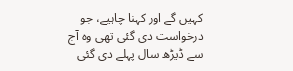کہیں گے اور کہنا چاہیے، جو درخواست دی گئی تھی وہ آج سے ڈیڑھ سال پہلے دی گئی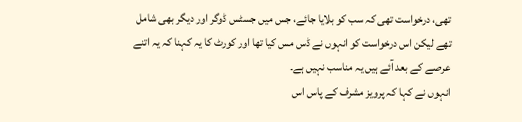تھی، درخواست تھی کہ سب کو بلایا جائے، جس میں جسٹس ڈوگر اور دیگر بھی شامل تھے لیکن اس درخواست کو انہوں نے ڈس مس کیا تھا اور کورٹ کا یہ کہنا کہ یہ اتنے عرصے کے بعد آئے ہیں یہ مناسب نہیں ہے۔
انہوں نے کہا کہ پرویز مشرف کے پاس اس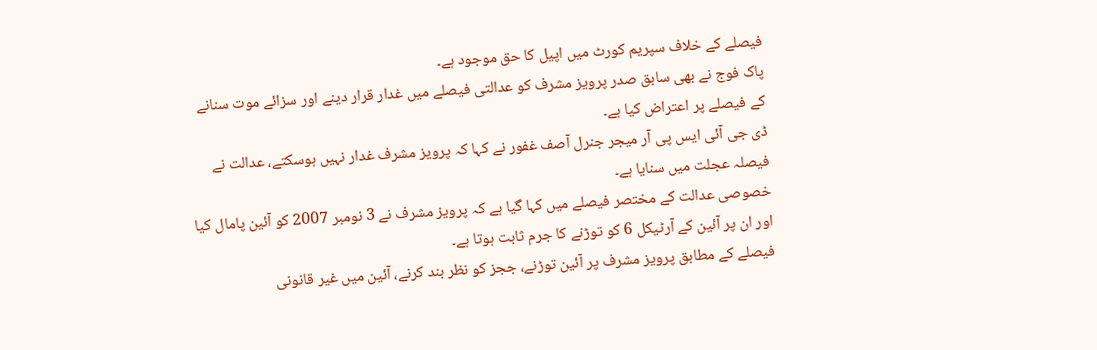فیصلے کے خلاف سپریم کورٹ میں اپیل کا حق موجود ہے۔
پاک فوج نے بھی سابق صدر پرویز مشرف کو عدالتی فیصلے میں غدار قرار دینے اور سزائے موت سنانے کے فیصلے پر اعتراض کیا ہے۔
ڈی جی آئی ایس پی آر میجر جنرل آصف غفور نے کہا کہ پرویز مشرف غدار نہیں ہوسکتے، عدالت نے فیصلہ عجلت میں سنایا ہے۔
خصوصی عدالت کے مختصر فیصلے میں کہا گیا ہے کہ پرویز مشرف نے 3 نومبر 2007 کو آئین پامال کیا اور ان پر آئین کے آرٹیکل 6 کو توڑنے کا جرم ثابت ہوتا ہے۔
فیصلے کے مطابق پرویز مشرف پر آئین توڑنے، ججز کو نظر بند کرنے، آئین میں غیر قانونی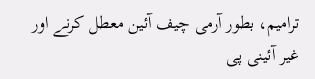ترامیم، بطور آرمی چیف آئین معطل کرنے اور غیر آئینی پی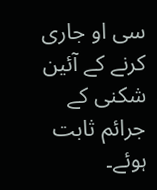سی او جاری کرنے کے آئین شکنی کے جرائم ثابت ہوئے۔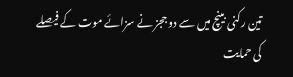تین رکنی بینچ میں سے دو ججز نے سزائے موت کے فیصلے کی حمایت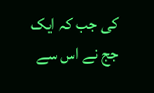کی جب کہ ایک جج نے اس سے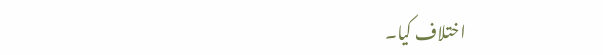اختلاف کیا۔